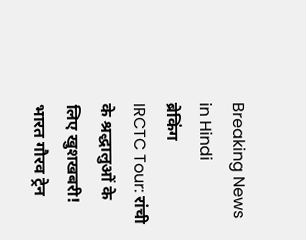Breaking News in Hindi
ब्रेकिंग
IRCTC Tour: रांची के श्रद्धालुओं के लिए खुशखबरी! भारत गौरव ट्रेन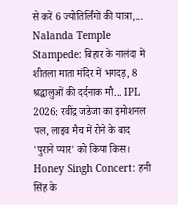से करें 6 ज्योतिर्लिंगों की यात्रा,... Nalanda Temple Stampede: बिहार के नालंदा में शीतला माता मंदिर में भगदड़, 8 श्रद्धालुओं की दर्दनाक मौ... IPL 2026: रवींद्र जडेजा का इमोशनल पल, लाइव मैच में रोने के बाद 'पुराने प्यार' को किया किस। Honey Singh Concert: हनी सिंह के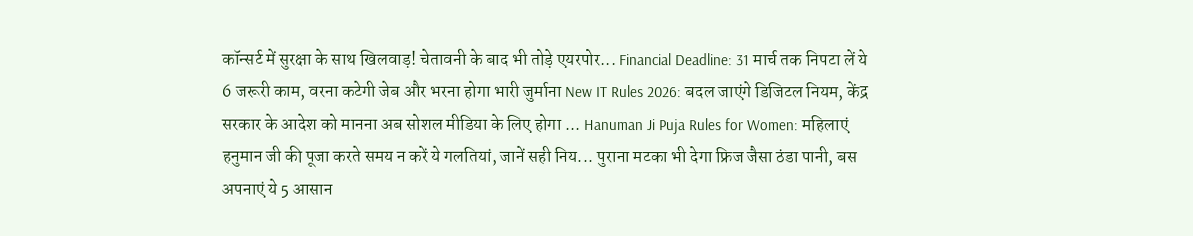कॉन्सर्ट में सुरक्षा के साथ खिलवाड़! चेतावनी के बाद भी तोड़े एयरपोर... Financial Deadline: 31 मार्च तक निपटा लें ये 6 जरूरी काम, वरना कटेगी जेब और भरना होगा भारी जुर्माना New IT Rules 2026: बदल जाएंगे डिजिटल नियम, केंद्र सरकार के आदेश को मानना अब सोशल मीडिया के लिए होगा ... Hanuman Ji Puja Rules for Women: महिलाएं हनुमान जी की पूजा करते समय न करें ये गलतियां, जानें सही निय... पुराना मटका भी देगा फ्रिज जैसा ठंडा पानी, बस अपनाएं ये 5 आसान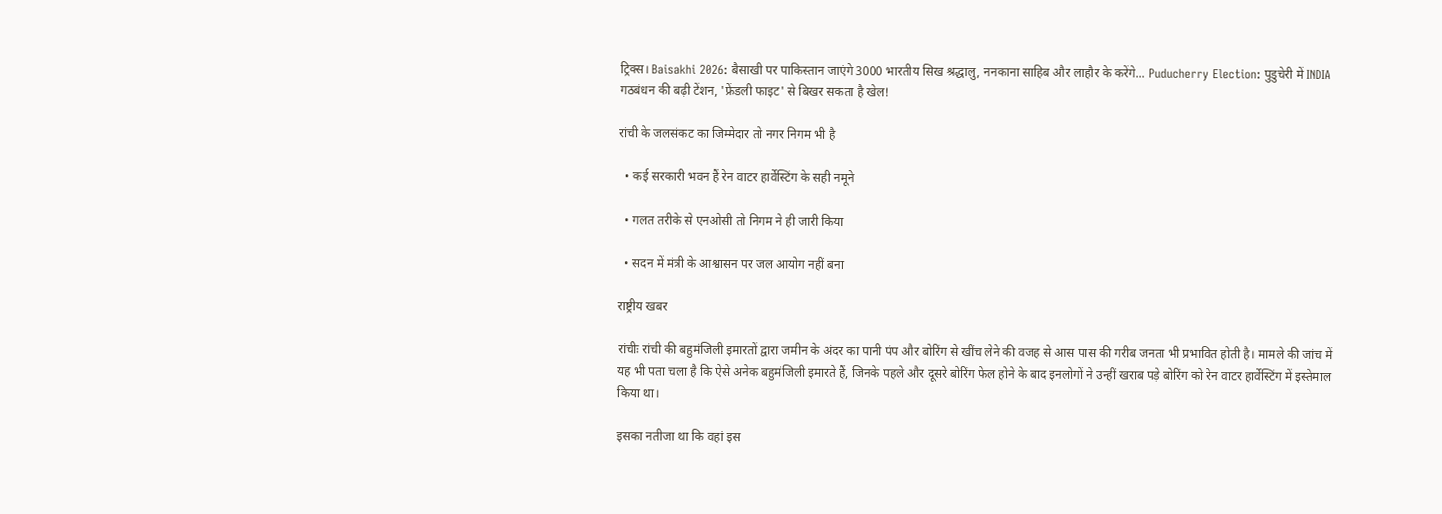ट्रिक्स। Baisakhi 2026: बैसाखी पर पाकिस्तान जाएंगे 3000 भारतीय सिख श्रद्धालु, ननकाना साहिब और लाहौर के करेंगे... Puducherry Election: पुडुचेरी में INDIA गठबंधन की बढ़ी टेंशन, 'फ्रेंडली फाइट' से बिखर सकता है खेल!

रांची के जलसंकट का जिम्मेदार तो नगर निगम भी है

  • कई सरकारी भवन हैं रेन वाटर हार्वेस्टिंग के सही नमूने

  • गलत तरीके से एनओसी तो निगम ने ही जारी किया

  • सदन में मंत्री के आश्वासन पर जल आयोग नहीं बना

राष्ट्रीय खबर

रांचीः रांची की बहुमंजिली इमारतों द्वारा जमीन के अंदर का पानी पंप और बोरिंग से खींच लेने की वजह से आस पास की गरीब जनता भी प्रभावित होती है। मामले की जांच में यह भी पता चला है कि ऐसे अनेक बहुमंजिली इमारते हैं, जिनके पहले और दूसरे बोरिंग फेल होने के बाद इनलोगों ने उन्हीं खराब पड़े बोरिंग को रेन वाटर हार्वेस्टिंग में इस्तेमाल किया था।

इसका नतीजा था कि वहां इस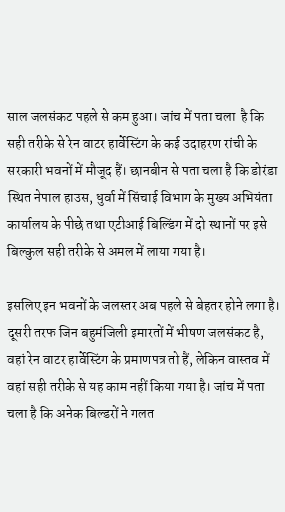साल जलसंकट पहले से कम हुआ। जांच में पता चला  है कि सही तरीके से रेन वाटर हार्वेस्टिंग के कई उदाहरण रांची के सरकारी भवनों में मौजूद हैं। छानबीन से पता चला है कि डोरंडा स्थित नेपाल हाउस, धुर्वा में सिंचाई विभाग के मुख्य अभियंता कार्यालय के पीछे तथा एटीआई बिल्डिंग में दो स्थानों पर इसे बिल्कुल सही तरीके से अमल में लाया गया है।

इसलिए इन भवनों के जलस्तर अब पहले से बेहतर होने लगा है। दूसरी तरफ जिन बहुमंजिली इमारतों में भीषण जलसंकट है, वहां रेन वाटर हार्वेस्टिंग के प्रमाणपत्र तो हैं, लेकिन वास्तव में वहां सही तरीके से यह काम नहीं किया गया है। जांच में पता चला है कि अनेक बिल्डरों ने गलत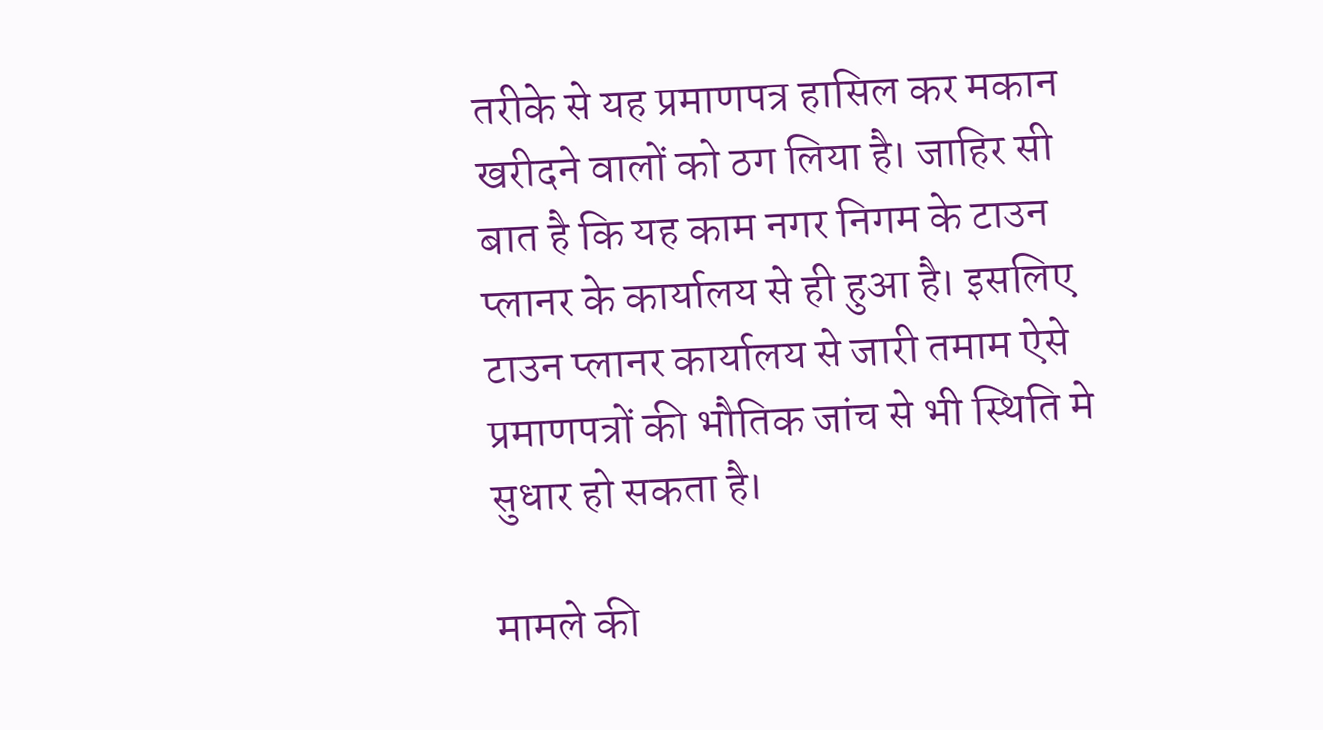तरीके से यह प्रमाणपत्र हासिल कर मकान खरीदने वालों को ठग लिया है। जाहिर सी बात है कि यह काम नगर निगम के टाउन प्लानर के कार्यालय से ही हुआ है। इसलिए टाउन प्लानर कार्यालय से जारी तमाम ऐसे प्रमाणपत्रों की भौतिक जांच से भी स्थिति मे सुधार हो सकता है।

मामले की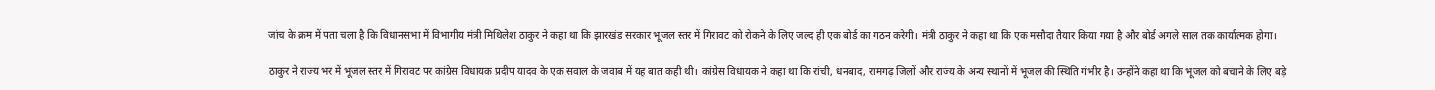जांच के क्रम में पता चला है कि विधानसभा में विभागीय मंत्री मिथिलेश ठाकुर ने कहा था कि झारखंड सरकार भूजल स्तर में गिरावट को रोकने के लिए जल्द ही एक बोर्ड का गठन करेगी। मंत्री ठाकुर ने कहा था कि एक मसौदा तैयार किया गया है और बोर्ड अगले साल तक कार्यात्मक होगा।

ठाकुर ने राज्य भर में भूजल स्तर में गिरावट पर कांग्रेस विधायक प्रदीप यादव के एक सवाल के जवाब में यह बात कही थी। कांग्रेस विधायक ने कहा था कि रांची, धनबाद, रामगढ़ जिलों और राज्य के अन्य स्थानों में भूजल की स्थिति गंभीर है। उन्होंने कहा था कि भूजल को बचाने के लिए बड़े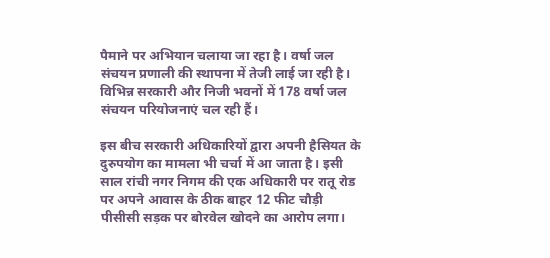पैमाने पर अभियान चलाया जा रहा है। वर्षा जल संचयन प्रणाली की स्थापना में तेजी लाई जा रही है। विभिन्न सरकारी और निजी भवनों में 178 वर्षा जल संचयन परियोजनाएं चल रही हैं।

इस बीच सरकारी अधिकारियों द्वारा अपनी हैसियत के दुरुपयोग का मामला भी चर्चा में आ जाता है। इसी साल रांची नगर निगम की एक अधिकारी पर रातू रोड पर अपने आवास के ठीक बाहर 12 फीट चौड़ी पीसीसी सड़क पर बोरवेल खोदने का आरोप लगा।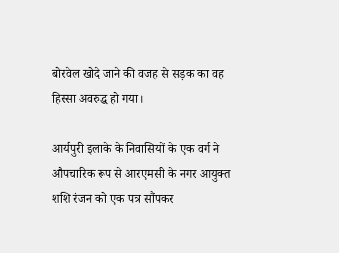बोरवेल खोदे जाने की वजह से सड़क का वह हिस्सा अवरुद्ध हो गया।

आर्यपुरी इलाके के निवासियों के एक वर्ग ने औपचारिक रूप से आरएमसी के नगर आयुक्त शशि रंजन को एक पत्र सौंपकर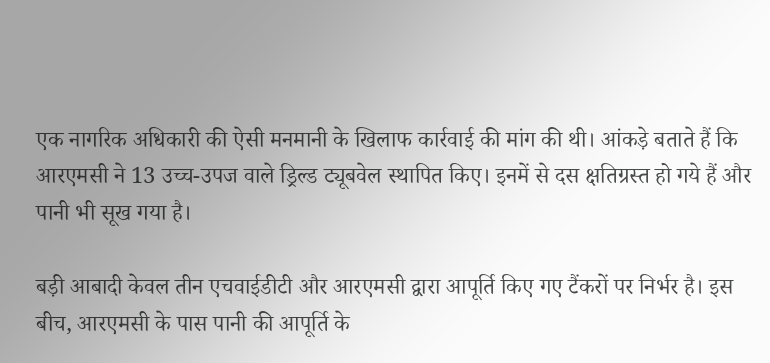एक नागरिक अधिकारी की ऐसी मनमानी के खिलाफ कार्रवाई की मांग की थी। आंकड़े बताते हैं कि आरएमसी ने 13 उच्च-उपज वाले ड्रिल्ड ट्यूबवेल स्थापित किए। इनमें से दस क्षतिग्रस्त हो गये हैं और पानी भी सूख गया है।

बड़ी आबादी केवल तीन एचवाईडीटी और आरएमसी द्वारा आपूर्ति किए गए टैंकरों पर निर्भर है। इस बीच, आरएमसी के पास पानी की आपूर्ति के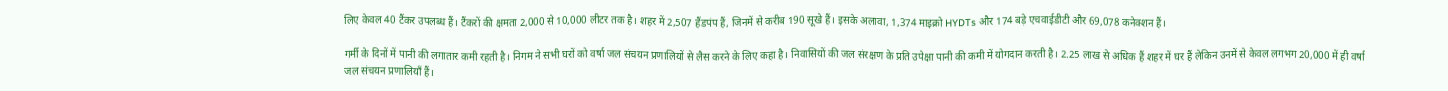लिए केवल 40 टैंकर उपलब्ध हैं। टैंकरों की क्षमता 2,000 से 10,000 लीटर तक है। शहर में 2,507 हैंडपंप हैं, जिनमें से करीब 190 सूखे हैं। इसके अलावा, 1,374 माइक्रो HYDTs और 174 बड़े एचवाईडीटी और 69,078 कनेक्शन हैं।

गर्मी के दिनों में पानी की लगातार कमी रहती है। निगम ने सभी घरों को वर्षा जल संचयन प्रणालियों से लैस करने के लिए कहा है। निवासियों की जल संरक्षण के प्रति उपेक्षा पानी की कमी में योगदान करती है। 2.25 लाख से अधिक हैं शहर में घर हैं लेकिन उनमें से केवल लगभग 20,000 में ही वर्षा जल संचयन प्रणालियाँ हैं।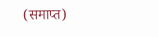(समाप्त)